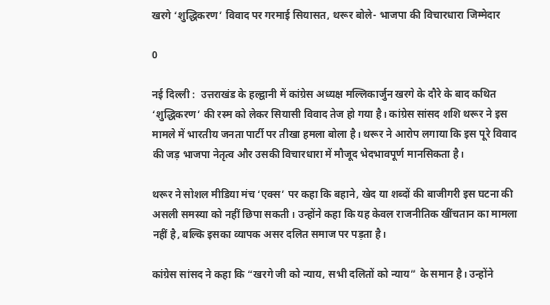खरगे ‘शुद्धिकरण’ विवाद पर गरमाई सियासत, थरूर बोले- भाजपा की विचारधारा जिम्मेदार

0

नई दिल्ली :  उत्तराखंड के हल्द्वानी में कांग्रेस अध्यक्ष मल्लिकार्जुन खरगे के दौरे के बाद कथित ‘शुद्धिकरण’ की रस्म को लेकर सियासी विवाद तेज हो गया है। कांग्रेस सांसद शशि थरूर ने इस मामले में भारतीय जनता पार्टी पर तीखा हमला बोला है। थरूर ने आरोप लगाया कि इस पूरे विवाद की जड़ भाजपा नेतृत्व और उसकी विचारधारा में मौजूद भेदभावपूर्ण मानसिकता है।

थरूर ने सोशल मीडिया मंच ‘एक्स’ पर कहा कि बहाने, खेद या शब्दों की बाजीगरी इस घटना की असली समस्या को नहीं छिपा सकती। उन्होंने कहा कि यह केवल राजनीतिक खींचतान का मामला नहीं है, बल्कि इसका व्यापक असर दलित समाज पर पड़ता है।

कांग्रेस सांसद ने कहा कि “खरगे जी को न्याय, सभी दलितों को न्याय” के समान है। उन्होंने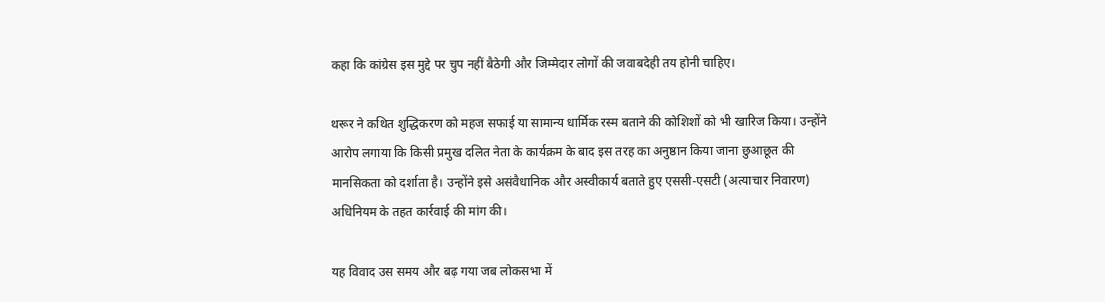कहा कि कांग्रेस इस मुद्दे पर चुप नहीं बैठेगी और जिम्मेदार लोगों की जवाबदेही तय होनी चाहिए।

थरूर ने कथित शुद्धिकरण को महज सफाई या सामान्य धार्मिक रस्म बताने की कोशिशों को भी खारिज किया। उन्होंने आरोप लगाया कि किसी प्रमुख दलित नेता के कार्यक्रम के बाद इस तरह का अनुष्ठान किया जाना छुआछूत की मानसिकता को दर्शाता है। उन्होंने इसे असंवैधानिक और अस्वीकार्य बताते हुए एससी-एसटी (अत्याचार निवारण) अधिनियम के तहत कार्रवाई की मांग की।

यह विवाद उस समय और बढ़ गया जब लोकसभा में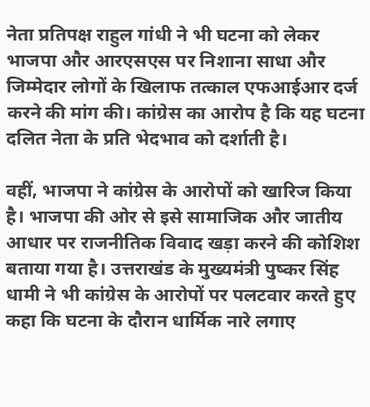नेता प्रतिपक्ष राहुल गांधी ने भी घटना को लेकर भाजपा और आरएसएस पर निशाना साधा और जिम्मेदार लोगों के खिलाफ तत्काल एफआईआर दर्ज करने की मांग की। कांग्रेस का आरोप है कि यह घटना दलित नेता के प्रति भेदभाव को दर्शाती है।

वहीं, भाजपा ने कांग्रेस के आरोपों को खारिज किया है। भाजपा की ओर से इसे सामाजिक और जातीय आधार पर राजनीतिक विवाद खड़ा करने की कोशिश बताया गया है। उत्तराखंड के मुख्यमंत्री पुष्कर सिंह धामी ने भी कांग्रेस के आरोपों पर पलटवार करते हुए कहा कि घटना के दौरान धार्मिक नारे लगाए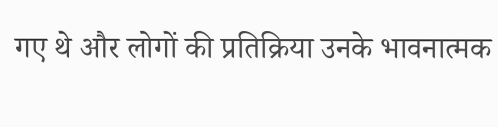गए थे और लोगों की प्रतिक्रिया उनके भावनात्मक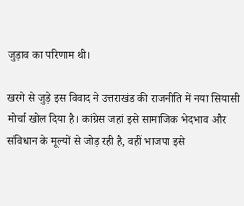जुड़ाव का परिणाम थी।

खरगे से जुड़े इस विवाद ने उत्तराखंड की राजनीति में नया सियासी मोर्चा खोल दिया है। कांग्रेस जहां इसे सामाजिक भेदभाव और संविधान के मूल्यों से जोड़ रही है, वहीं भाजपा इसे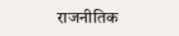राजनीतिक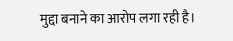मुद्दा बनाने का आरोप लगा रही है।